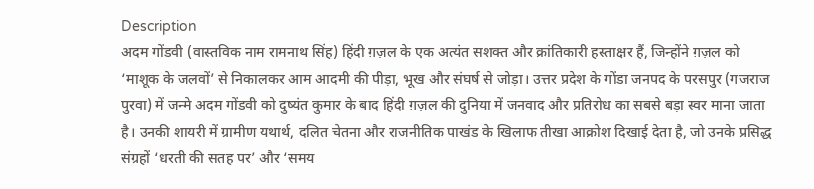Description
अदम गोंडवी (वास्तविक नाम रामनाथ सिंह) हिंदी ग़ज़ल के एक अत्यंत सशक्त और क्रांतिकारी हस्ताक्षर हैं, जिन्होंने ग़ज़ल को ‘माशूक के जलवों’ से निकालकर आम आदमी की पीड़ा, भूख और संघर्ष से जोड़ा। उत्तर प्रदेश के गोंडा जनपद के परसपुर (गजराज पुरवा) में जन्मे अदम गोंडवी को दुष्यंत कुमार के बाद हिंदी ग़ज़ल की दुनिया में जनवाद और प्रतिरोध का सबसे बड़ा स्वर माना जाता है। उनकी शायरी में ग्रामीण यथार्थ, दलित चेतना और राजनीतिक पाखंड के खिलाफ तीखा आक्रोश दिखाई देता है, जो उनके प्रसिद्ध संग्रहों ‘धरती की सतह पर’ और ‘समय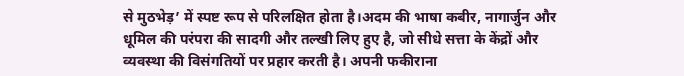से मुठभेड़’ में स्पष्ट रूप से परिलक्षित होता है।अदम की भाषा कबीर, नागार्जुन और धूमिल की परंपरा की सादगी और तल्खी लिए हुए है, जो सीधे सत्ता के केंद्रों और व्यवस्था की विसंगतियों पर प्रहार करती है। अपनी फकीराना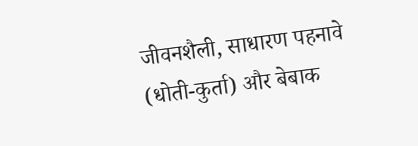जीवनशैली, साधारण पहनावे (धोती-कुर्ता) और बेबाक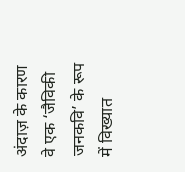अंदाज़ के कारण वे एक ‘जैविकी जनकवि’ के रूप में विख्यात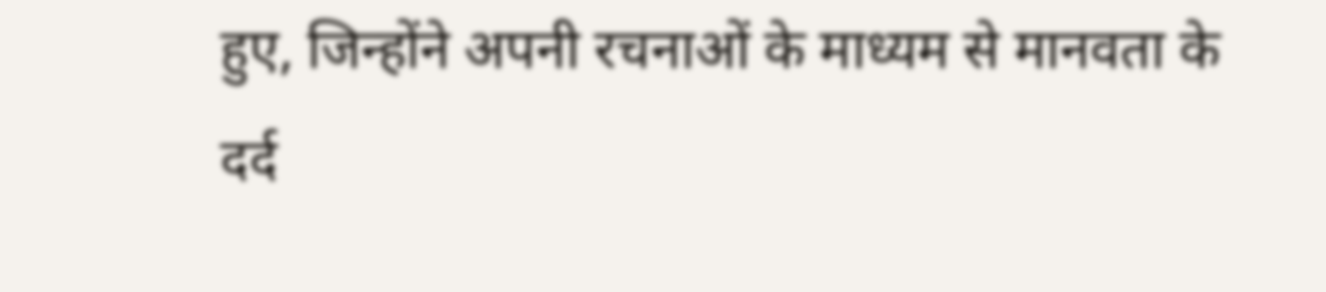हुए, जिन्होंने अपनी रचनाओं के माध्यम से मानवता के दर्द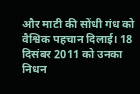और माटी की सोंधी गंध को वैश्विक पहचान दिलाई। 18 दिसंबर 2011 को उनका निधन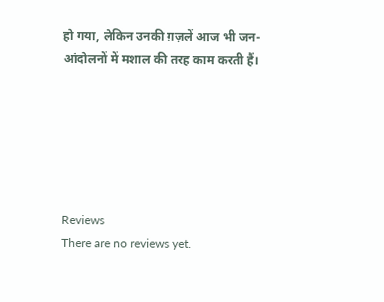हो गया, लेकिन उनकी ग़ज़लें आज भी जन-आंदोलनों में मशाल की तरह काम करती हैं।






Reviews
There are no reviews yet.